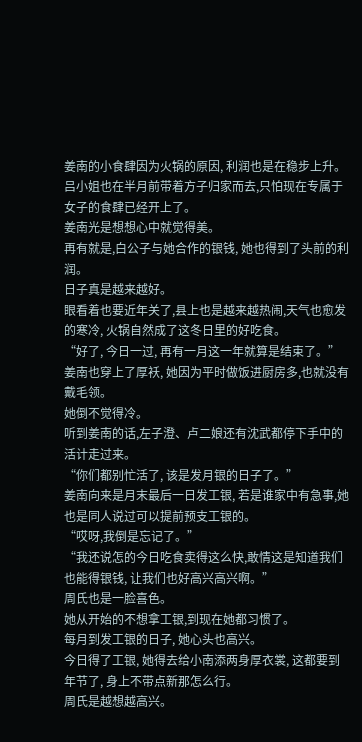姜南的小食肆因为火锅的原因, 利润也是在稳步上升。
吕小姐也在半月前带着方子归家而去,只怕现在专属于女子的食肆已经开上了。
姜南光是想想心中就觉得美。
再有就是,白公子与她合作的银钱, 她也得到了头前的利润。
日子真是越来越好。
眼看着也要近年关了,县上也是越来越热闹,天气也愈发的寒冷, 火锅自然成了这冬日里的好吃食。
“好了, 今日一过, 再有一月这一年就算是结束了。”
姜南也穿上了厚袄, 她因为平时做饭进厨房多,也就没有戴毛领。
她倒不觉得冷。
听到姜南的话,左子澄、卢二娘还有沈武都停下手中的活计走过来。
“你们都别忙活了, 该是发月银的日子了。”
姜南向来是月末最后一日发工银, 若是谁家中有急事,她也是同人说过可以提前预支工银的。
“哎呀,我倒是忘记了。”
“我还说怎的今日吃食卖得这么快,敢情这是知道我们也能得银钱, 让我们也好高兴高兴啊。”
周氏也是一脸喜色。
她从开始的不想拿工银,到现在她都习惯了。
每月到发工银的日子, 她心头也高兴。
今日得了工银, 她得去给小南添两身厚衣裳, 这都要到年节了, 身上不带点新那怎么行。
周氏是越想越高兴。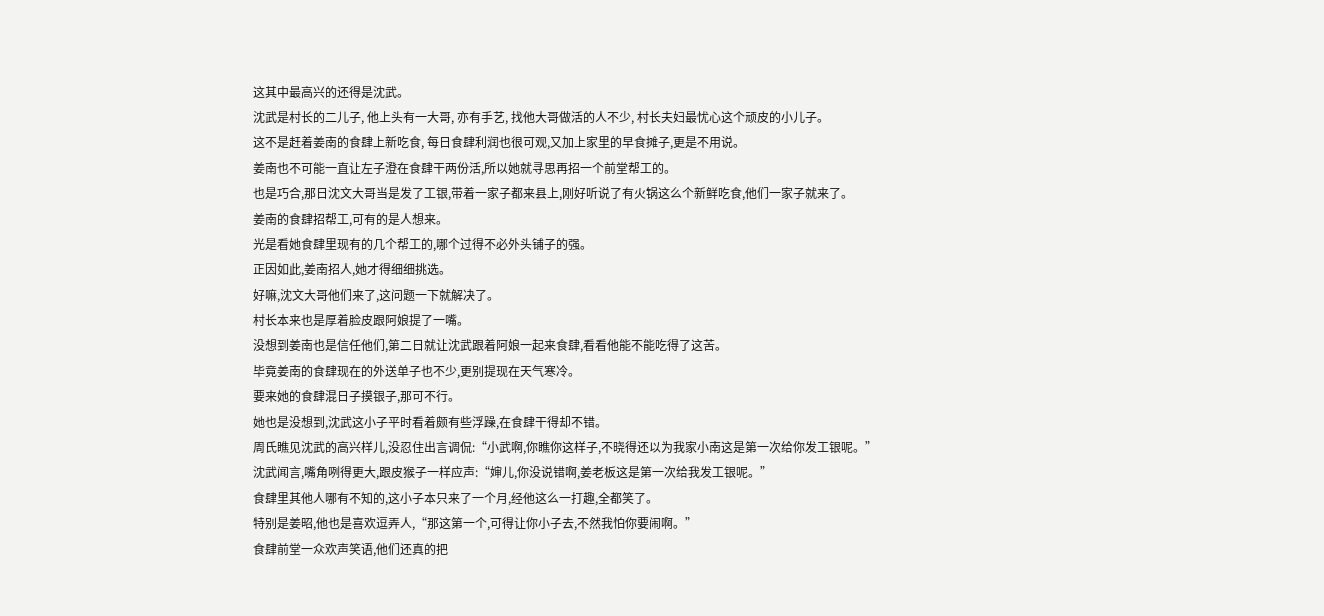这其中最高兴的还得是沈武。
沈武是村长的二儿子, 他上头有一大哥, 亦有手艺, 找他大哥做活的人不少, 村长夫妇最忧心这个顽皮的小儿子。
这不是赶着姜南的食肆上新吃食, 每日食肆利润也很可观,又加上家里的早食摊子,更是不用说。
姜南也不可能一直让左子澄在食肆干两份活,所以她就寻思再招一个前堂帮工的。
也是巧合,那日沈文大哥当是发了工银,带着一家子都来县上,刚好听说了有火锅这么个新鲜吃食,他们一家子就来了。
姜南的食肆招帮工,可有的是人想来。
光是看她食肆里现有的几个帮工的,哪个过得不必外头铺子的强。
正因如此,姜南招人,她才得细细挑选。
好嘛,沈文大哥他们来了,这问题一下就解决了。
村长本来也是厚着脸皮跟阿娘提了一嘴。
没想到姜南也是信任他们,第二日就让沈武跟着阿娘一起来食肆,看看他能不能吃得了这苦。
毕竟姜南的食肆现在的外送单子也不少,更别提现在天气寒冷。
要来她的食肆混日子摸银子,那可不行。
她也是没想到,沈武这小子平时看着颇有些浮躁,在食肆干得却不错。
周氏瞧见沈武的高兴样儿,没忍住出言调侃:“小武啊,你瞧你这样子,不晓得还以为我家小南这是第一次给你发工银呢。”
沈武闻言,嘴角咧得更大,跟皮猴子一样应声:“婶儿,你没说错啊,姜老板这是第一次给我发工银呢。”
食肆里其他人哪有不知的,这小子本只来了一个月,经他这么一打趣,全都笑了。
特别是姜昭,他也是喜欢逗弄人,“那这第一个,可得让你小子去,不然我怕你要闹啊。”
食肆前堂一众欢声笑语,他们还真的把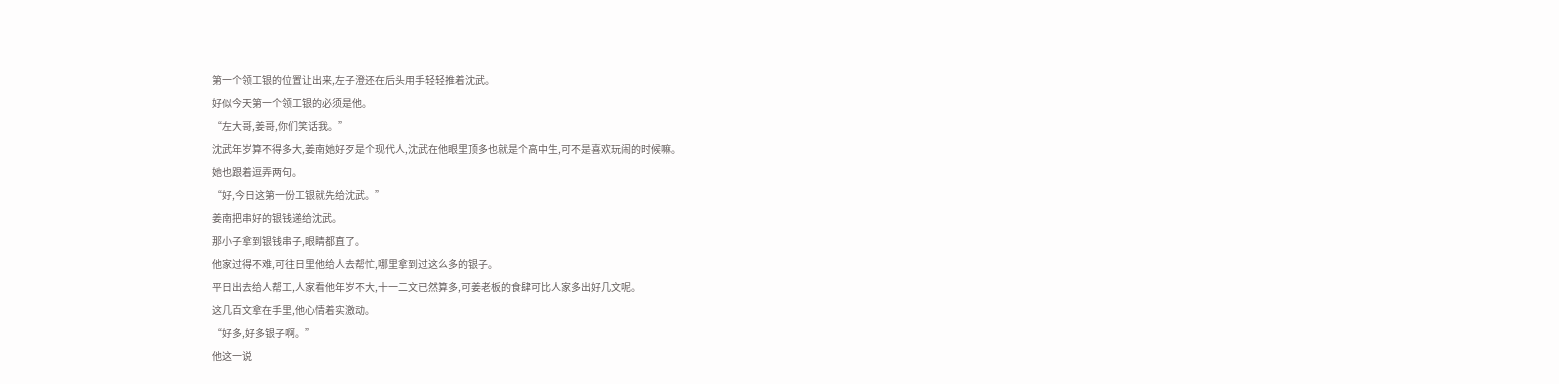第一个领工银的位置让出来,左子澄还在后头用手轻轻推着沈武。
好似今天第一个领工银的必须是他。
“左大哥,姜哥,你们笑话我。”
沈武年岁算不得多大,姜南她好歹是个现代人,沈武在他眼里顶多也就是个高中生,可不是喜欢玩闹的时候嘛。
她也跟着逗弄两句。
“好,今日这第一份工银就先给沈武。”
姜南把串好的银钱递给沈武。
那小子拿到银钱串子,眼睛都直了。
他家过得不难,可往日里他给人去帮忙,哪里拿到过这么多的银子。
平日出去给人帮工,人家看他年岁不大,十一二文已然算多,可姜老板的食肆可比人家多出好几文呢。
这几百文拿在手里,他心情着实激动。
“好多,好多银子啊。”
他这一说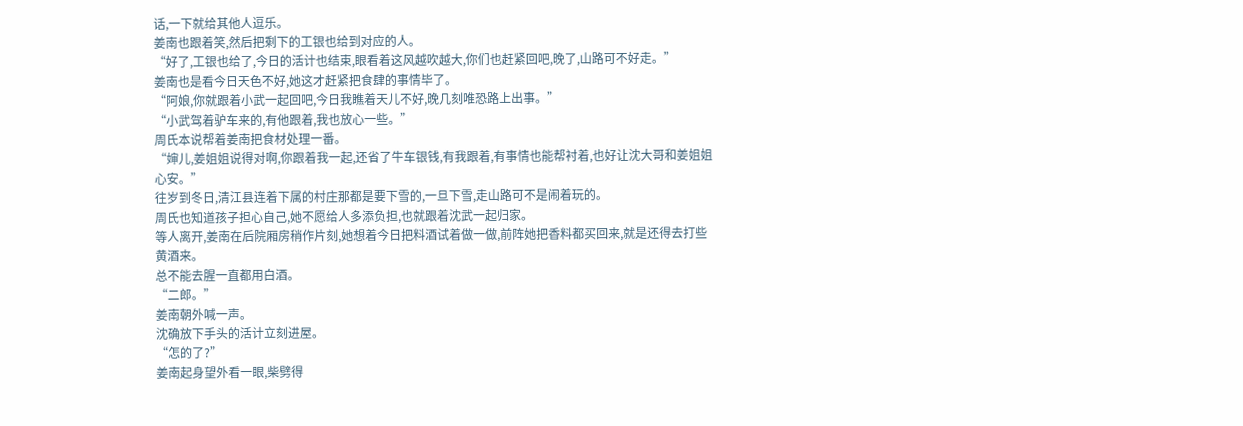话,一下就给其他人逗乐。
姜南也跟着笑,然后把剩下的工银也给到对应的人。
“好了,工银也给了,今日的活计也结束,眼看着这风越吹越大,你们也赶紧回吧,晚了,山路可不好走。”
姜南也是看今日天色不好,她这才赶紧把食肆的事情毕了。
“阿娘,你就跟着小武一起回吧,今日我瞧着天儿不好,晚几刻唯恐路上出事。”
“小武驾着驴车来的,有他跟着,我也放心一些。”
周氏本说帮着姜南把食材处理一番。
“婶儿,姜姐姐说得对啊,你跟着我一起,还省了牛车银钱,有我跟着,有事情也能帮衬着,也好让沈大哥和姜姐姐心安。”
往岁到冬日,清江县连着下属的村庄那都是要下雪的,一旦下雪,走山路可不是闹着玩的。
周氏也知道孩子担心自己,她不愿给人多添负担,也就跟着沈武一起归家。
等人离开,姜南在后院厢房稍作片刻,她想着今日把料酒试着做一做,前阵她把香料都买回来,就是还得去打些黄酒来。
总不能去腥一直都用白酒。
“二郎。”
姜南朝外喊一声。
沈确放下手头的活计立刻进屋。
“怎的了?”
姜南起身望外看一眼,柴劈得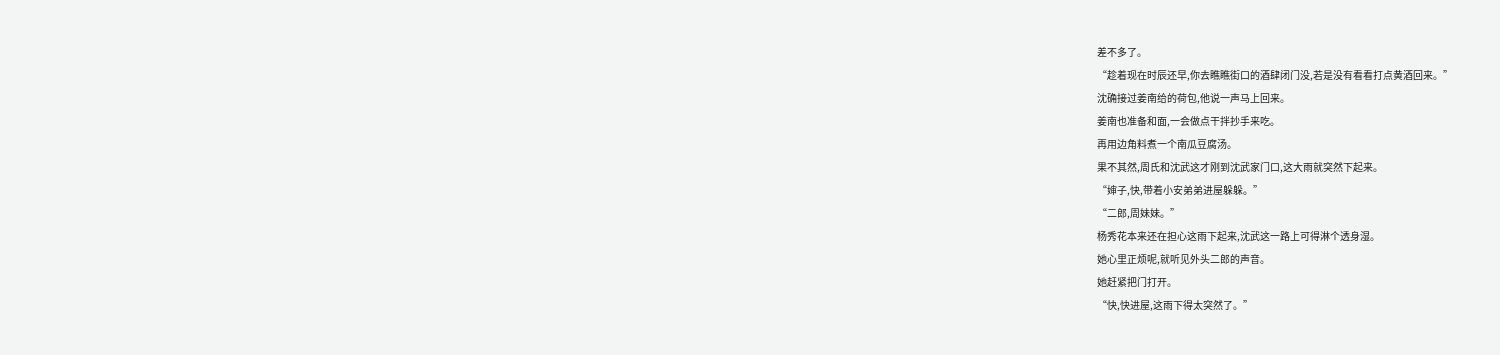差不多了。
“趁着现在时辰还早,你去瞧瞧街口的酒肆闭门没,若是没有看看打点黄酒回来。”
沈确接过姜南给的荷包,他说一声马上回来。
姜南也准备和面,一会做点干拌抄手来吃。
再用边角料煮一个南瓜豆腐汤。
果不其然,周氏和沈武这才刚到沈武家门口,这大雨就突然下起来。
“婶子,快,带着小安弟弟进屋躲躲。”
“二郎,周妹妹。”
杨秀花本来还在担心这雨下起来,沈武这一路上可得淋个透身湿。
她心里正烦呢,就听见外头二郎的声音。
她赶紧把门打开。
“快,快进屋,这雨下得太突然了。”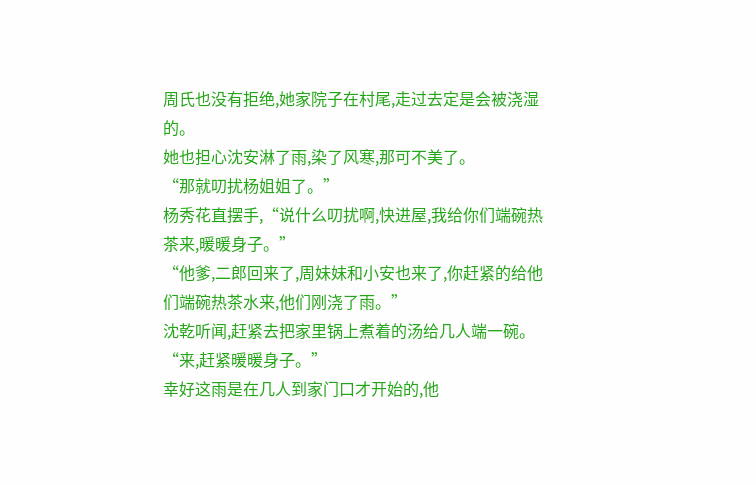周氏也没有拒绝,她家院子在村尾,走过去定是会被浇湿的。
她也担心沈安淋了雨,染了风寒,那可不美了。
“那就叨扰杨姐姐了。”
杨秀花直摆手,“说什么叨扰啊,快进屋,我给你们端碗热茶来,暖暖身子。”
“他爹,二郎回来了,周妹妹和小安也来了,你赶紧的给他们端碗热茶水来,他们刚浇了雨。”
沈乾听闻,赶紧去把家里锅上煮着的汤给几人端一碗。
“来,赶紧暖暖身子。”
幸好这雨是在几人到家门口才开始的,他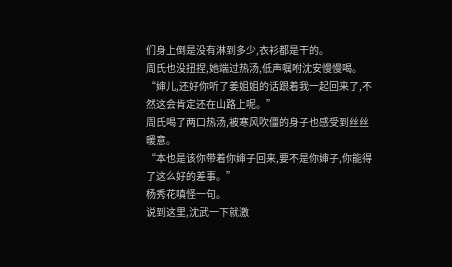们身上倒是没有淋到多少,衣衫都是干的。
周氏也没扭捏,她端过热汤,低声嘱咐沈安慢慢喝。
“婶儿,还好你听了姜姐姐的话跟着我一起回来了,不然这会肯定还在山路上呢。”
周氏喝了两口热汤,被寒风吹僵的身子也感受到丝丝暖意。
“本也是该你带着你婶子回来,要不是你婶子,你能得了这么好的差事。”
杨秀花嗔怪一句。
说到这里,沈武一下就激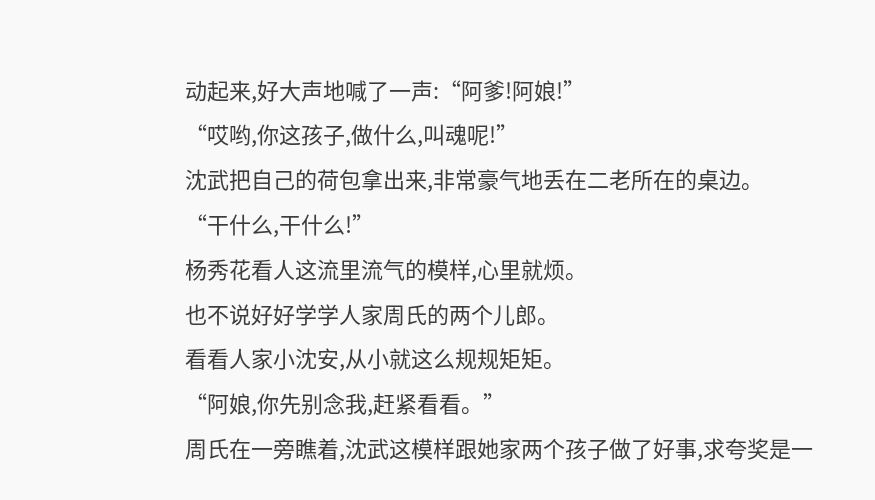动起来,好大声地喊了一声:“阿爹!阿娘!”
“哎哟,你这孩子,做什么,叫魂呢!”
沈武把自己的荷包拿出来,非常豪气地丢在二老所在的桌边。
“干什么,干什么!”
杨秀花看人这流里流气的模样,心里就烦。
也不说好好学学人家周氏的两个儿郎。
看看人家小沈安,从小就这么规规矩矩。
“阿娘,你先别念我,赶紧看看。”
周氏在一旁瞧着,沈武这模样跟她家两个孩子做了好事,求夸奖是一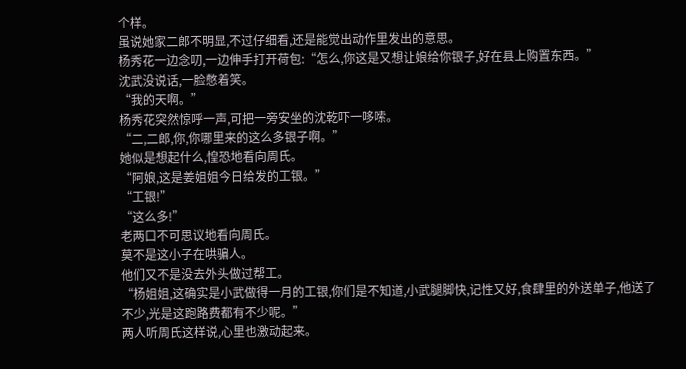个样。
虽说她家二郎不明显,不过仔细看,还是能觉出动作里发出的意思。
杨秀花一边念叨,一边伸手打开荷包:“怎么,你这是又想让娘给你银子,好在县上购置东西。”
沈武没说话,一脸憋着笑。
“我的天啊。”
杨秀花突然惊呼一声,可把一旁安坐的沈乾吓一哆嗦。
“二,二郎,你,你哪里来的这么多银子啊。”
她似是想起什么,惶恐地看向周氏。
“阿娘,这是姜姐姐今日给发的工银。”
“工银!”
“这么多!”
老两口不可思议地看向周氏。
莫不是这小子在哄骗人。
他们又不是没去外头做过帮工。
“杨姐姐,这确实是小武做得一月的工银,你们是不知道,小武腿脚快,记性又好,食肆里的外送单子,他送了不少,光是这跑路费都有不少呢。”
两人听周氏这样说,心里也激动起来。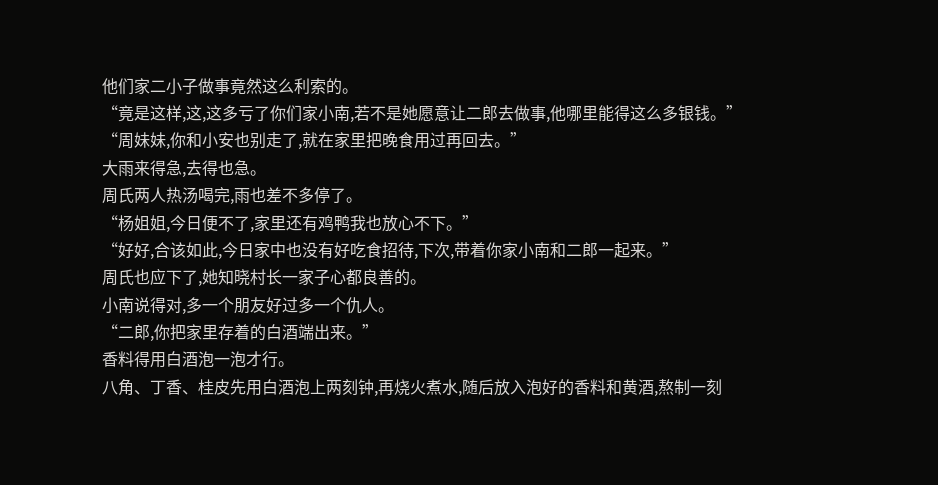他们家二小子做事竟然这么利索的。
“竟是这样,这,这多亏了你们家小南,若不是她愿意让二郎去做事,他哪里能得这么多银钱。”
“周妹妹,你和小安也别走了,就在家里把晚食用过再回去。”
大雨来得急,去得也急。
周氏两人热汤喝完,雨也差不多停了。
“杨姐姐,今日便不了,家里还有鸡鸭我也放心不下。”
“好好,合该如此,今日家中也没有好吃食招待,下次,带着你家小南和二郎一起来。”
周氏也应下了,她知晓村长一家子心都良善的。
小南说得对,多一个朋友好过多一个仇人。
“二郎,你把家里存着的白酒端出来。”
香料得用白酒泡一泡才行。
八角、丁香、桂皮先用白酒泡上两刻钟,再烧火煮水,随后放入泡好的香料和黄酒,熬制一刻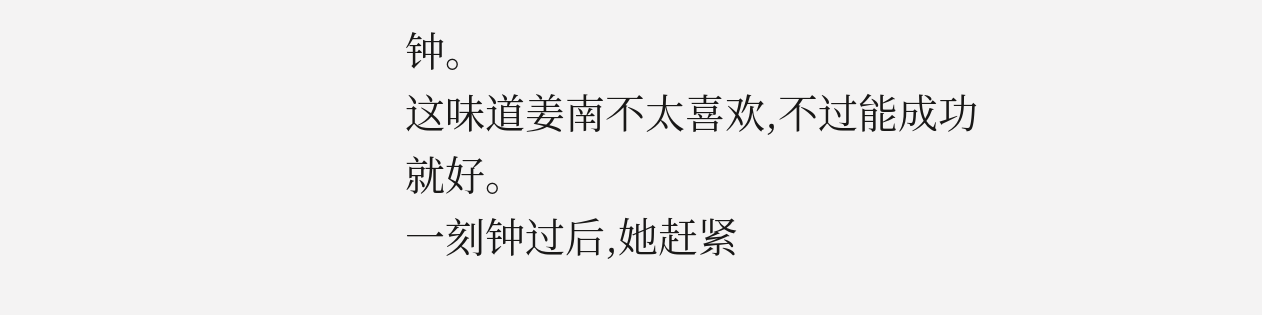钟。
这味道姜南不太喜欢,不过能成功就好。
一刻钟过后,她赶紧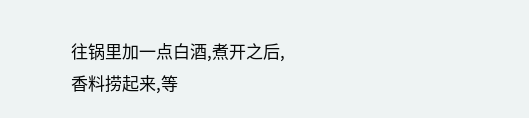往锅里加一点白酒,煮开之后,香料捞起来,等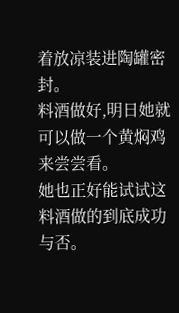着放凉装进陶罐密封。
料酒做好,明日她就可以做一个黄焖鸡来尝尝看。
她也正好能试试这料酒做的到底成功与否。